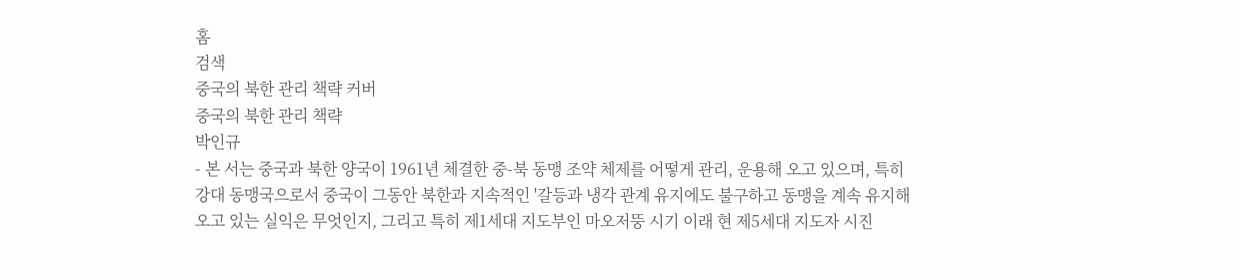홈
검색
중국의 북한 관리 책략 커버
중국의 북한 관리 책략
박인규
- 본 서는 중국과 북한 양국이 1961년 체결한 중-북 동맹 조약 체제를 어떻게 관리, 운용해 오고 있으며, 특히
강대 동맹국으로서 중국이 그동안 북한과 지속적인 '갈등과 냉각 관계 유지에도 불구하고 동맹을 계속 유지해
오고 있는 실익은 무엇인지, 그리고 특히 제1세대 지도부인 마오저뚱 시기 이래 현 제5세대 지도자 시진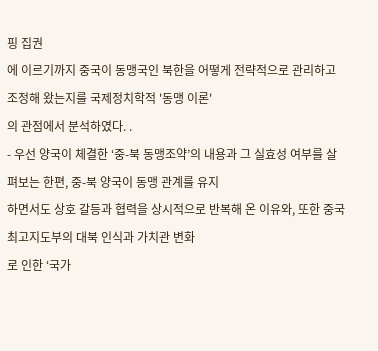핑 집권
에 이르기까지 중국이 동맹국인 북한을 어떻게 전략적으로 관리하고 조정해 왔는지를 국제정치학적 '동맹 이론'
의 관점에서 분석하였다. .
- 우선 양국이 체결한 ‘중-북 동맹조약’의 내용과 그 실효성 여부를 살펴보는 한편, 중-북 양국이 동맹 관계를 유지
하면서도 상호 갈등과 협력을 상시적으로 반복해 온 이유와, 또한 중국 최고지도부의 대북 인식과 가치관 변화
로 인한 ‘국가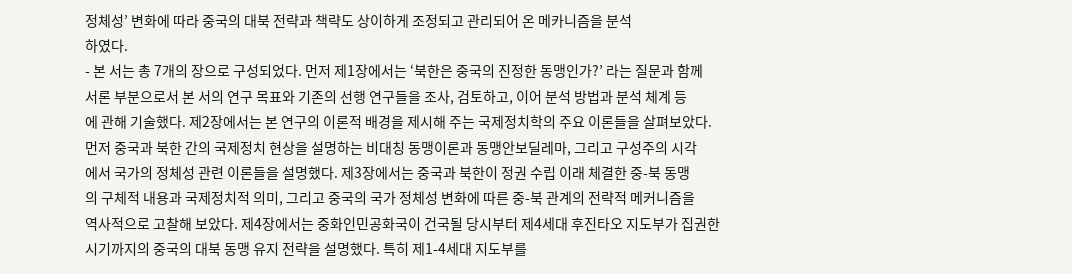정체성’ 변화에 따라 중국의 대북 전략과 책략도 상이하게 조정되고 관리되어 온 메카니즘을 분석
하였다.
- 본 서는 총 7개의 장으로 구성되었다. 먼저 제1장에서는 ‘북한은 중국의 진정한 동맹인가?’ 라는 질문과 함께
서론 부분으로서 본 서의 연구 목표와 기존의 선행 연구들을 조사, 검토하고, 이어 분석 방법과 분석 체계 등
에 관해 기술했다. 제2장에서는 본 연구의 이론적 배경을 제시해 주는 국제정치학의 주요 이론들을 살펴보았다.
먼저 중국과 북한 간의 국제정치 현상을 설명하는 비대칭 동맹이론과 동맹안보딜레마, 그리고 구성주의 시각
에서 국가의 정체성 관련 이론들을 설명했다. 제3장에서는 중국과 북한이 정권 수립 이래 체결한 중-북 동맹
의 구체적 내용과 국제정치적 의미, 그리고 중국의 국가 정체성 변화에 따른 중-북 관계의 전략적 메커니즘을
역사적으로 고찰해 보았다. 제4장에서는 중화인민공화국이 건국될 당시부터 제4세대 후진타오 지도부가 집권한
시기까지의 중국의 대북 동맹 유지 전략을 설명했다. 특히 제1-4세대 지도부를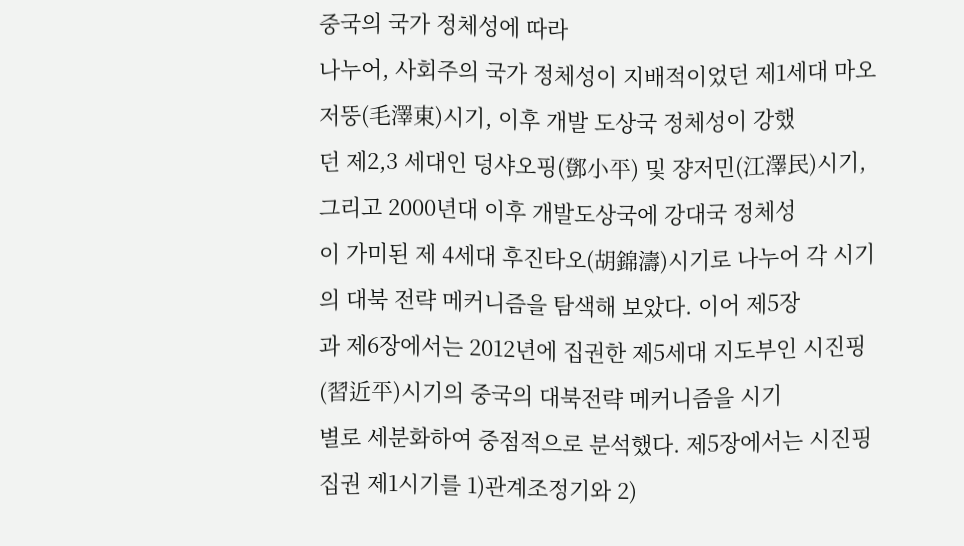중국의 국가 정체성에 따라
나누어, 사회주의 국가 정체성이 지배적이었던 제1세대 마오저뚱(毛澤東)시기, 이후 개발 도상국 정체성이 강했
던 제2,3 세대인 덩샤오핑(鄧小平) 및 쟝저민(江澤民)시기, 그리고 2000년대 이후 개발도상국에 강대국 정체성
이 가미된 제 4세대 후진타오(胡錦濤)시기로 나누어 각 시기의 대북 전략 메커니즘을 탐색해 보았다. 이어 제5장
과 제6장에서는 2012년에 집권한 제5세대 지도부인 시진핑(習近平)시기의 중국의 대북전략 메커니즘을 시기
별로 세분화하여 중점적으로 분석했다. 제5장에서는 시진핑 집권 제1시기를 1)관계조정기와 2)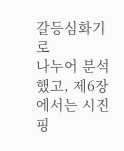갈등심화기로
나누어 분석했고, 제6장에서는 시진핑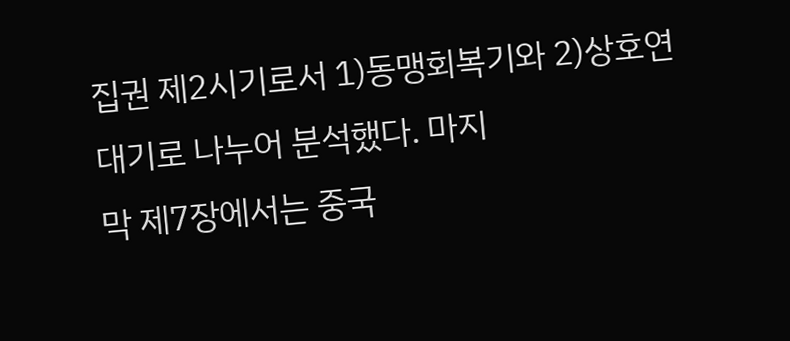집권 제2시기로서 1)동맹회복기와 2)상호연대기로 나누어 분석했다. 마지
막 제7장에서는 중국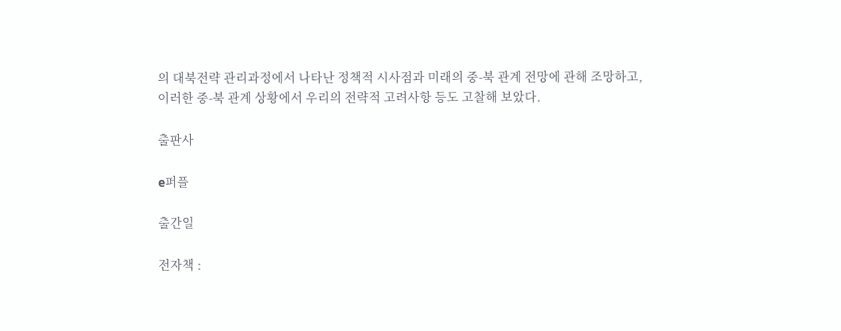의 대북전략 관리과정에서 나타난 정책적 시사점과 미래의 중-북 관계 전망에 관해 조망하고,
이러한 중-북 관계 상황에서 우리의 전략적 고려사항 등도 고찰해 보았다.

출판사

e퍼플

출간일

전자책 :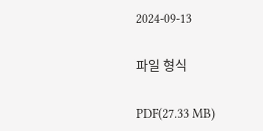2024-09-13

파일 형식

PDF(27.33 MB)